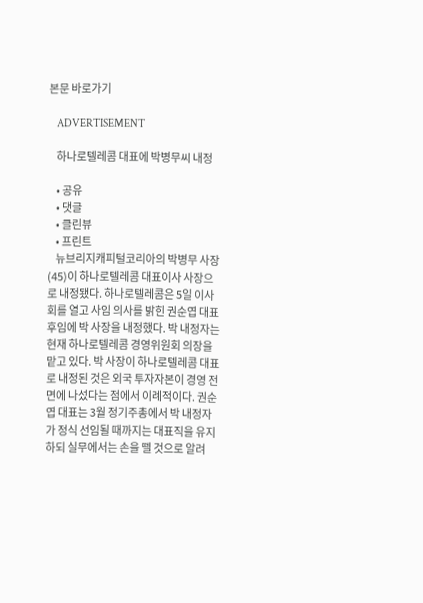본문 바로가기

    ADVERTISEMENT

    하나로텔레콤 대표에 박병무씨 내정

    • 공유
    • 댓글
    • 클린뷰
    • 프린트
    뉴브리지캐피털코리아의 박병무 사장(45)이 하나로텔레콤 대표이사 사장으로 내정됐다. 하나로텔레콤은 5일 이사회를 열고 사임 의사를 밝힌 권순엽 대표 후임에 박 사장을 내정했다. 박 내정자는 현재 하나로텔레콤 경영위원회 의장을 맡고 있다. 박 사장이 하나로텔레콤 대표로 내정된 것은 외국 투자자본이 경영 전면에 나섰다는 점에서 이례적이다. 권순엽 대표는 3월 정기주총에서 박 내정자가 정식 선임될 때까지는 대표직을 유지하되 실무에서는 손을 뗄 것으로 알려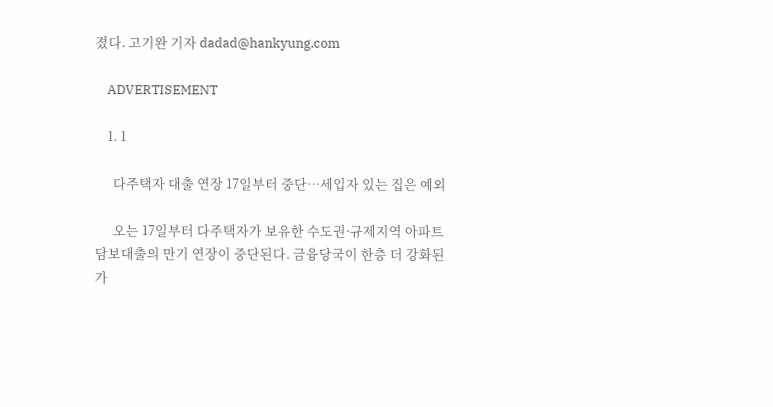졌다. 고기완 기자 dadad@hankyung.com

    ADVERTISEMENT

    1. 1

      다주택자 대출 연장 17일부터 중단…세입자 있는 집은 예외

      오는 17일부터 다주택자가 보유한 수도권·규제지역 아파트 담보대출의 만기 연장이 중단된다. 금융당국이 한층 더 강화된 가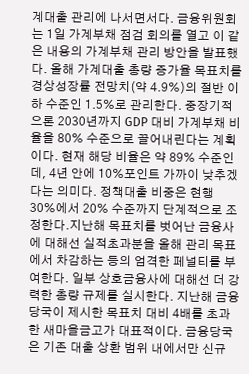계대출 관리에 나서면서다. 금융위원회는 1일 가계부채 점검 회의를 열고 이 같은 내용의 가계부채 관리 방안을 발표했다. 올해 가계대출 총량 증가율 목표치를 경상성장률 전망치(약 4.9%)의 절반 이하 수준인 1.5%로 관리한다. 중장기적으론 2030년까지 GDP 대비 가계부채 비율을 80% 수준으로 끌어내린다는 계획이다. 현재 해당 비율은 약 89% 수준인데, 4년 안에 10%포인트 가까이 낮추겠다는 의미다. 정책대출 비중은 현행 30%에서 20% 수준까지 단계적으로 조정한다.지난해 목표치를 벗어난 금융사에 대해선 실적초과분을 올해 관리 목표에서 차감하는 등의 엄격한 페널티를 부여한다. 일부 상호금융사에 대해선 더 강력한 총량 규제를 실시한다. 지난해 금융당국이 제시한 목표치 대비 4배를 초과한 새마을금고가 대표적이다. 금융당국은 기존 대출 상환 범위 내에서만 신규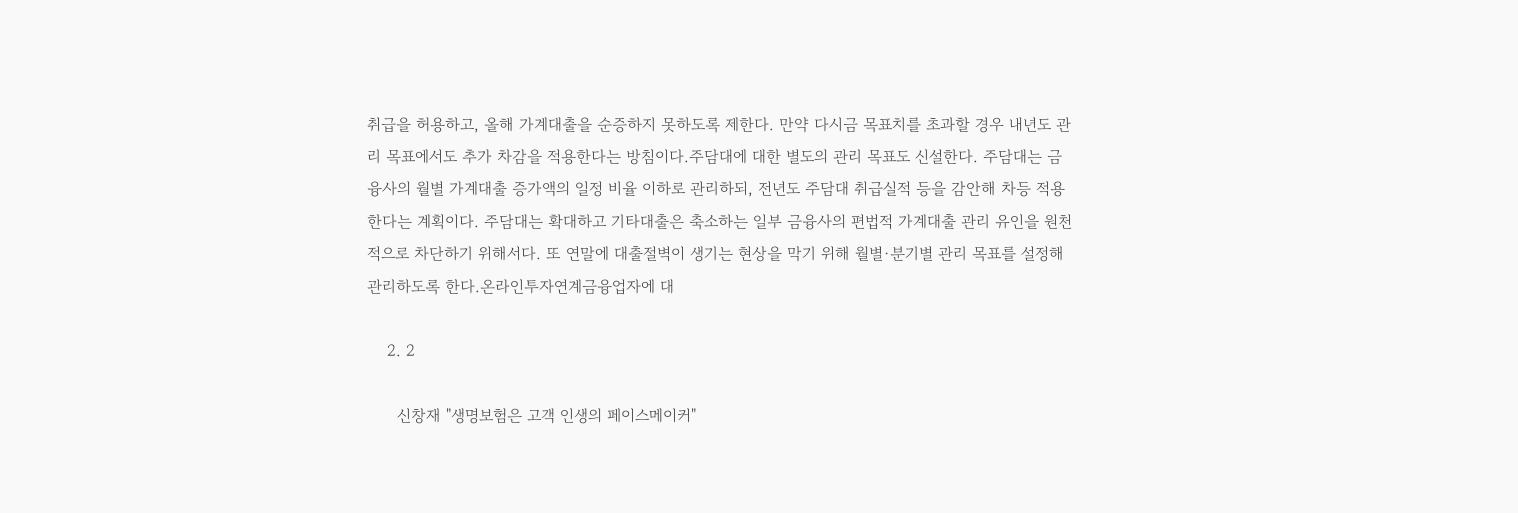취급을 허용하고, 올해 가계대출을 순증하지 못하도록 제한다. 만약 다시금 목표치를 초과할 경우 내년도 관리 목표에서도 추가 차감을 적용한다는 방침이다.주담대에 대한 별도의 관리 목표도 신설한다. 주담대는 금융사의 월별 가계대출 증가액의 일정 비율 이하로 관리하되, 전년도 주담대 취급실적 등을 감안해 차등 적용한다는 계획이다. 주담대는 확대하고 기타대출은 축소하는 일부 금융사의 편법적 가계대출 관리 유인을 원천적으로 차단하기 위해서다. 또 연말에 대출절벽이 생기는 현상을 막기 위해 월별·분기별 관리 목표를 설정해 관리하도록 한다.온라인투자연계금융업자에 대

    2. 2

      신창재 "생명보험은 고객 인생의 페이스메이커"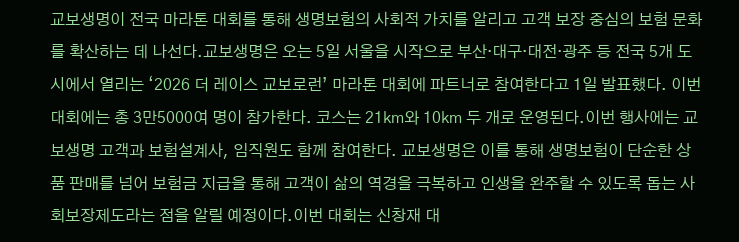교보생명이 전국 마라톤 대회를 통해 생명보험의 사회적 가치를 알리고 고객 보장 중심의 보험 문화를 확산하는 데 나선다.교보생명은 오는 5일 서울을 시작으로 부산·대구·대전·광주 등 전국 5개 도시에서 열리는 ‘2026 더 레이스 교보로런’ 마라톤 대회에 파트너로 참여한다고 1일 발표했다. 이번 대회에는 총 3만5000여 명이 참가한다. 코스는 21㎞와 10㎞ 두 개로 운영된다.이번 행사에는 교보생명 고객과 보험설계사, 임직원도 함께 참여한다. 교보생명은 이를 통해 생명보험이 단순한 상품 판매를 넘어 보험금 지급을 통해 고객이 삶의 역경을 극복하고 인생을 완주할 수 있도록 돕는 사회보장제도라는 점을 알릴 예정이다.이번 대회는 신창재 대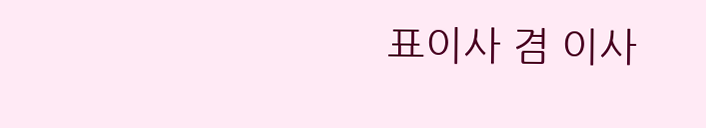표이사 겸 이사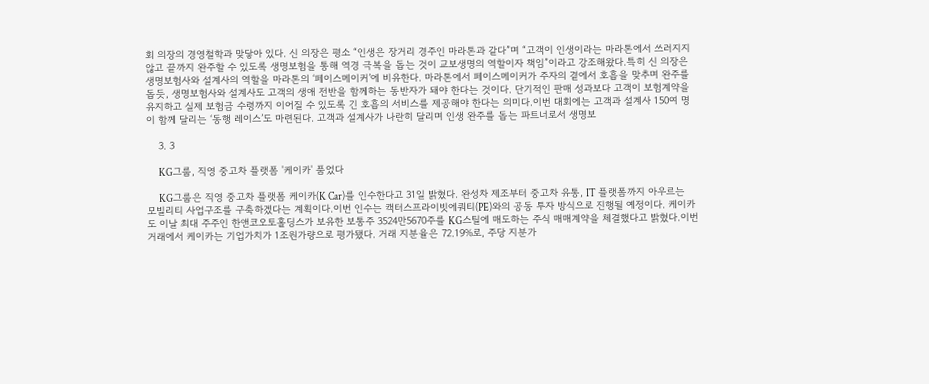회 의장의 경영철학과 맞닿아 있다. 신 의장은 평소 “인생은 장거리 경주인 마라톤과 같다”며 “고객이 인생이라는 마라톤에서 쓰러지지 않고 끝까지 완주할 수 있도록 생명보험을 통해 역경 극복을 돕는 것이 교보생명의 역할이자 책임”이라고 강조해왔다.특히 신 의장은 생명보험사와 설계사의 역할을 마라톤의 ‘페이스메이커’에 비유한다. 마라톤에서 페이스메이커가 주자의 곁에서 호흡을 맞추며 완주를 돕듯, 생명보험사와 설계사도 고객의 생애 전반을 함께하는 동반자가 돼야 한다는 것이다. 단기적인 판매 성과보다 고객이 보험계약을 유지하고 실제 보험금 수령까지 이어질 수 있도록 긴 호흡의 서비스를 제공해야 한다는 의미다.이번 대회에는 고객과 설계사 150여 명이 함께 달리는 ‘동행 레이스’도 마련된다. 고객과 설계사가 나란히 달리며 인생 완주를 돕는 파트너로서 생명보

    3. 3

      KG그룹, 직영 중고차 플랫폼 '케이카' 품었다

      KG그룹은 직영 중고차 플랫폼 케이카(K Car)를 인수한다고 31일 밝혔다. 완성차 제조부터 중고차 유통, IT 플랫폼까지 아우르는 모빌리티 사업구조를 구축하겠다는 계획이다.이번 인수는 캑터스프라이빗에쿼티(PE)와의 공동 투자 방식으로 진행될 예정이다. 케이카도 이날 최대 주주인 한앤코오토홀딩스가 보유한 보통주 3524만5670주를 KG스틸에 매도하는 주식 매매계약을 체결했다고 밝혔다.이번 거래에서 케이카는 기업가치가 1조원가량으로 평가됐다. 거래 지분율은 72.19%로, 주당 지분가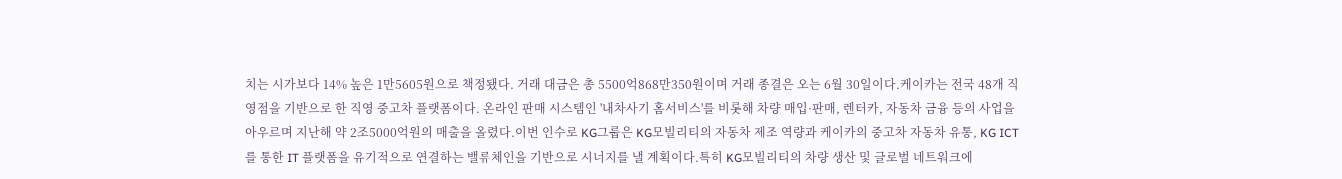치는 시가보다 14% 높은 1만5605원으로 책정됐다. 거래 대금은 총 5500억868만350원이며 거래 종결은 오는 6월 30일이다.케이카는 전국 48개 직영점을 기반으로 한 직영 중고차 플랫폼이다. 온라인 판매 시스템인 '내차사기 홈서비스'를 비롯해 차량 매입·판매, 렌터카, 자동차 금융 등의 사업을 아우르며 지난해 약 2조5000억원의 매출을 올렸다.이번 인수로 KG그룹은 KG모빌리티의 자동차 제조 역량과 케이카의 중고차 자동차 유통, KG ICT를 통한 IT 플랫폼을 유기적으로 연결하는 밸류체인을 기반으로 시너지를 낼 계획이다.특히 KG모빌리티의 차량 생산 및 글로벌 네트워크에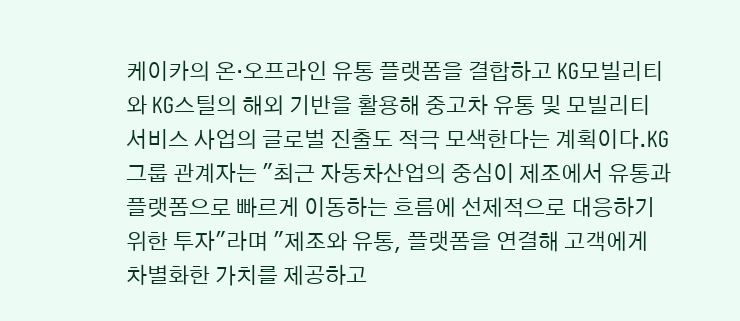케이카의 온·오프라인 유통 플랫폼을 결합하고 KG모빌리티와 KG스틸의 해외 기반을 활용해 중고차 유통 및 모빌리티 서비스 사업의 글로벌 진출도 적극 모색한다는 계획이다.KG그룹 관계자는 "최근 자동차산업의 중심이 제조에서 유통과 플랫폼으로 빠르게 이동하는 흐름에 선제적으로 대응하기 위한 투자"라며 "제조와 유통, 플랫폼을 연결해 고객에게 차별화한 가치를 제공하고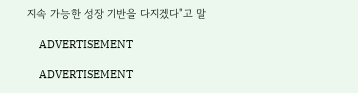지속 가능한 성장 기반을 다지겠다"고 말

    ADVERTISEMENT

    ADVERTISEMENT